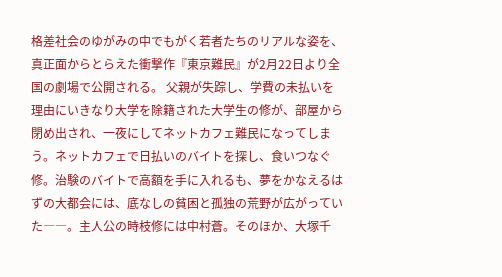格差社会のゆがみの中でもがく若者たちのリアルな姿を、真正面からとらえた衝撃作『東京難民』が2月22日より全国の劇場で公開される。 父親が失踪し、学費の未払いを理由にいきなり大学を除籍された大学生の修が、部屋から閉め出され、一夜にしてネットカフェ難民になってしまう。ネットカフェで日払いのバイトを探し、食いつなぐ修。治験のバイトで高額を手に入れるも、夢をかなえるはずの大都会には、底なしの貧困と孤独の荒野が広がっていた――。主人公の時枝修には中村蒼。そのほか、大塚千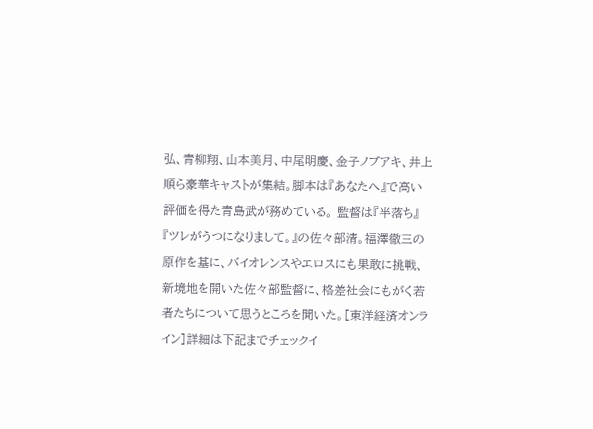弘、青柳翔、山本美月、中尾明慶、金子ノブアキ、井上順ら豪華キャストが集結。脚本は『あなたへ』で高い評価を得た青島武が務めている。 監督は『半落ち』『ツレがうつになりまして。』の佐々部清。福澤徹三の原作を基に、バイオレンスやエロスにも果敢に挑戦、新境地を開いた佐々部監督に、格差社会にもがく若者たちについて思うところを聞いた。[東洋経済オンライン]詳細は下記までチェックイ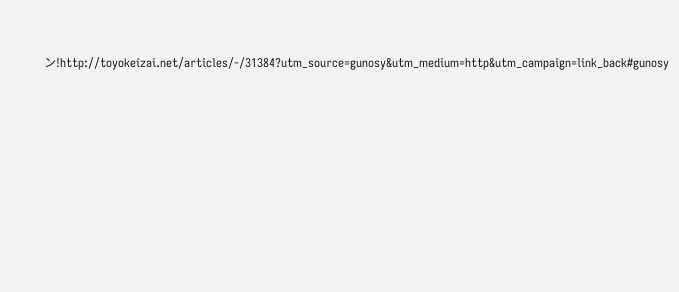ン!http://toyokeizai.net/articles/-/31384?utm_source=gunosy&utm_medium=http&utm_campaign=link_back#gunosy